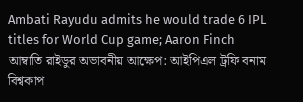Ambati Rayudu admits he would trade 6 IPL titles for World Cup game; Aaron Finch
আম্বাতি রাইডুর অভাবনীয় আক্ষেপ: আইপিএল ট্রফি বনাম বিশ্বকাপ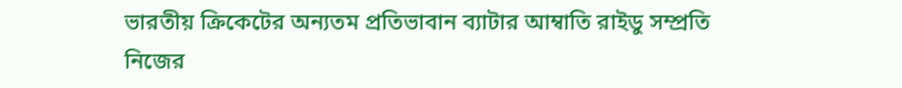ভারতীয় ক্রিকেটের অন্যতম প্রতিভাবান ব্যাটার আম্বাতি রাইডু সম্প্রতি নিজের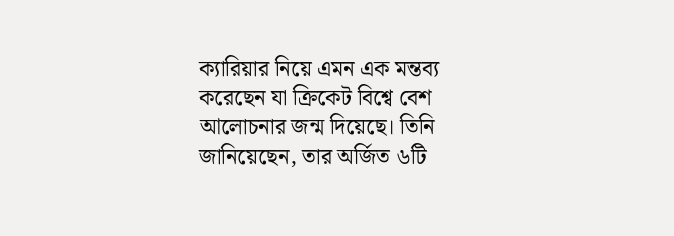ক্যারিয়ার নিয়ে এমন এক মন্তব্য করেছেন যা ক্রিকেট বিশ্বে বেশ আলোচনার জন্ম দিয়েছে। তিনি জানিয়েছেন, তার অর্জিত ৬টি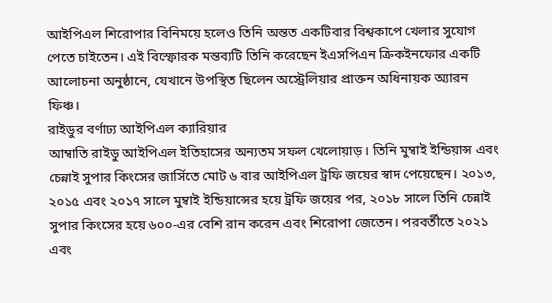আইপিএল শিরোপার বিনিময়ে হলেও তিনি অন্তত একটিবার বিশ্বকাপে খেলার সুযোগ পেতে চাইতেন। এই বিস্ফোরক মন্তব্যটি তিনি করেছেন ইএসপিএন ক্রিকইনফোর একটি আলোচনা অনুষ্ঠানে, যেখানে উপস্থিত ছিলেন অস্ট্রেলিয়ার প্রাক্তন অধিনায়ক অ্যারন ফিঞ্চ।
রাইডুর বর্ণাঢ্য আইপিএল ক্যারিয়ার
আম্বাতি রাইডু আইপিএল ইতিহাসের অন্যতম সফল খেলোয়াড়। তিনি মুম্বাই ইন্ডিয়ান্স এবং চেন্নাই সুপার কিংসের জার্সিতে মোট ৬ বার আইপিএল ট্রফি জয়ের স্বাদ পেয়েছেন। ২০১৩, ২০১৫ এবং ২০১৭ সালে মুম্বাই ইন্ডিয়ান্সের হয়ে ট্রফি জয়ের পর, ২০১৮ সালে তিনি চেন্নাই সুপার কিংসের হয়ে ৬০০-এর বেশি রান করেন এবং শিরোপা জেতেন। পরবর্তীতে ২০২১ এবং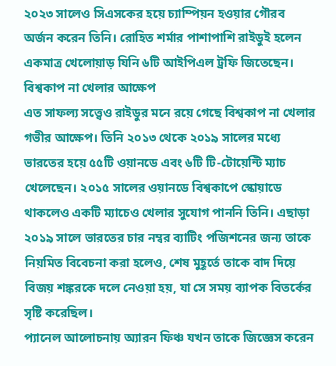২০২৩ সালেও সিএসকের হয়ে চ্যাম্পিয়ন হওয়ার গৌরব অর্জন করেন তিনি। রোহিত শর্মার পাশাপাশি রাইডুই হলেন একমাত্র খেলোয়াড় যিনি ৬টি আইপিএল ট্রফি জিতেছেন।
বিশ্বকাপ না খেলার আক্ষেপ
এত সাফল্য সত্ত্বেও রাইডুর মনে রয়ে গেছে বিশ্বকাপ না খেলার গভীর আক্ষেপ। তিনি ২০১৩ থেকে ২০১৯ সালের মধ্যে ভারতের হয়ে ৫৫টি ওয়ানডে এবং ৬টি টি-টোয়েন্টি ম্যাচ খেলেছেন। ২০১৫ সালের ওয়ানডে বিশ্বকাপে স্কোয়াডে থাকলেও একটি ম্যাচেও খেলার সুযোগ পাননি তিনি। এছাড়া ২০১৯ সালে ভারতের চার নম্বর ব্যাটিং পজিশনের জন্য তাকে নিয়মিত বিবেচনা করা হলেও, শেষ মুহূর্তে তাকে বাদ দিয়ে বিজয় শঙ্করকে দলে নেওয়া হয়, যা সে সময় ব্যাপক বিতর্কের সৃষ্টি করেছিল।
প্যানেল আলোচনায় অ্যারন ফিঞ্চ যখন তাকে জিজ্ঞেস করেন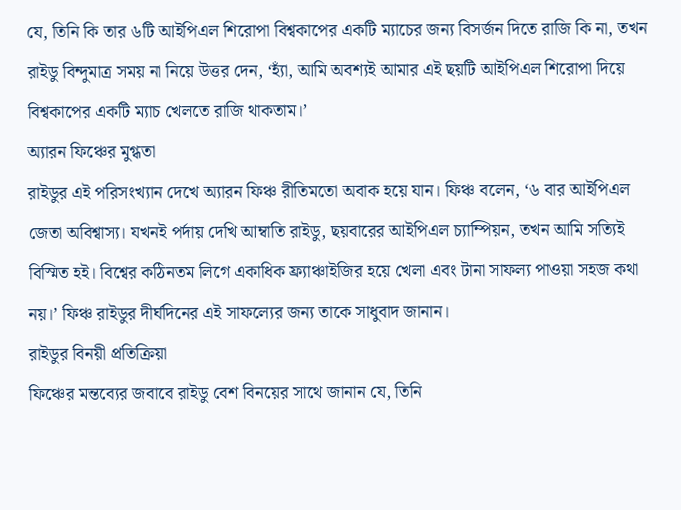যে, তিনি কি তার ৬টি আইপিএল শিরোপা বিশ্বকাপের একটি ম্যাচের জন্য বিসর্জন দিতে রাজি কি না, তখন রাইডু বিন্দুমাত্র সময় না নিয়ে উত্তর দেন, ‘হ্যাঁ, আমি অবশ্যই আমার এই ছয়টি আইপিএল শিরোপা দিয়ে বিশ্বকাপের একটি ম্যাচ খেলতে রাজি থাকতাম।’
অ্যারন ফিঞ্চের মুগ্ধতা
রাইডুর এই পরিসংখ্যান দেখে অ্যারন ফিঞ্চ রীতিমতো অবাক হয়ে যান। ফিঞ্চ বলেন, ‘৬ বার আইপিএল জেতা অবিশ্বাস্য। যখনই পর্দায় দেখি আম্বাতি রাইডু, ছয়বারের আইপিএল চ্যাম্পিয়ন, তখন আমি সত্যিই বিস্মিত হই। বিশ্বের কঠিনতম লিগে একাধিক ফ্র্যাঞ্চাইজির হয়ে খেলা এবং টানা সাফল্য পাওয়া সহজ কথা নয়।’ ফিঞ্চ রাইডুর দীর্ঘদিনের এই সাফল্যের জন্য তাকে সাধুবাদ জানান।
রাইডুর বিনয়ী প্রতিক্রিয়া
ফিঞ্চের মন্তব্যের জবাবে রাইডু বেশ বিনয়ের সাথে জানান যে, তিনি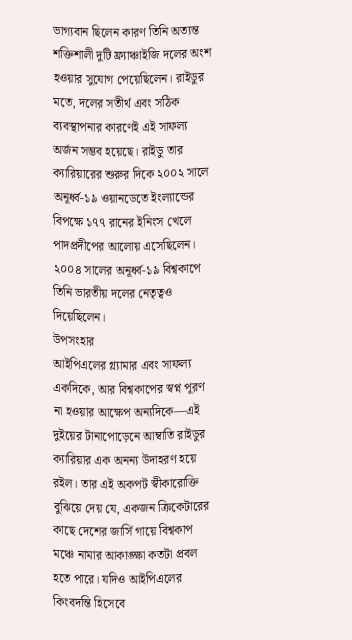ভাগ্যবান ছিলেন কারণ তিনি অত্যন্ত শক্তিশালী দুটি ফ্র্যাঞ্চাইজি দলের অংশ হওয়ার সুযোগ পেয়েছিলেন। রাইডুর মতে, দলের সতীর্থ এবং সঠিক ব্যবস্থাপনার কারণেই এই সাফল্য অর্জন সম্ভব হয়েছে। রাইডু তার ক্যারিয়ারের শুরুর দিকে ২০০২ সালে অনূর্ধ্ব-১৯ ওয়ানডেতে ইংল্যান্ডের বিপক্ষে ১৭৭ রানের ইনিংস খেলে পাদপ্রদীপের আলোয় এসেছিলেন। ২০০৪ সালের অনূর্ধ্ব-১৯ বিশ্বকাপে তিনি ভারতীয় দলের নেতৃত্বও দিয়েছিলেন।
উপসংহার
আইপিএলের গ্ল্যামার এবং সাফল্য একদিকে, আর বিশ্বকাপের স্বপ্ন পূরণ না হওয়ার আক্ষেপ অন্যদিকে—এই দুইয়ের টানাপোড়েনে আম্বাতি রাইডুর ক্যারিয়ার এক অনন্য উদাহরণ হয়ে রইল। তার এই অকপট স্বীকারোক্তি বুঝিয়ে দেয় যে, একজন ক্রিকেটারের কাছে দেশের জার্সি গায়ে বিশ্বকাপ মঞ্চে নামার আকাঙ্ক্ষা কতটা প্রবল হতে পারে। যদিও আইপিএলের কিংবদন্তি হিসেবে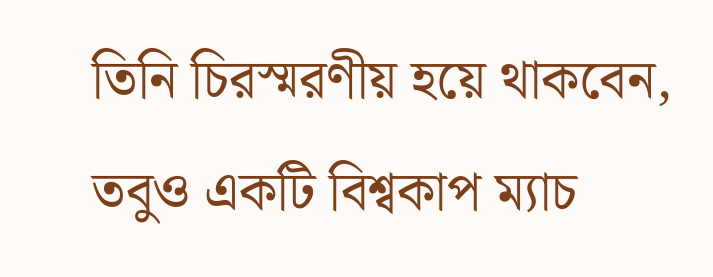তিনি চিরস্মরণীয় হয়ে থাকবেন, তবুও একটি বিশ্বকাপ ম্যাচ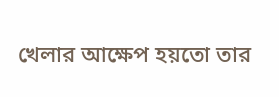খেলার আক্ষেপ হয়তো তার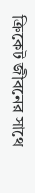ক্রিকেট জীবনের সাথে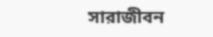সারাজীবন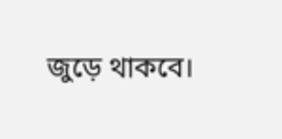জুড়ে থাকবে।